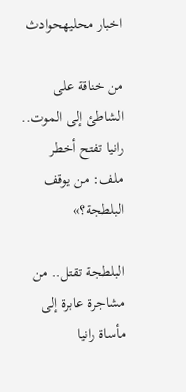اخبار محليهحوادث

من خناقة على الشاطئ إلى الموت.. رانيا تفتح أخطر ملف: من يوقف البلطجة؟»

البلطجة تقتل.. من مشاجرة عابرة إلى مأساة رانيا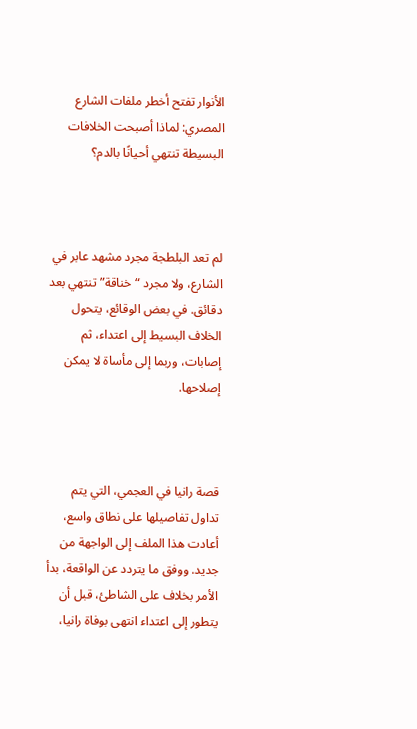الأنوار تفتح أخطر ملفات الشارع المصري: لماذا أصبحت الخلافات البسيطة تنتهي أحيانًا بالدم؟



لم تعد البلطجة مجرد مشهد عابر في الشارع، ولا مجرد “خناقة” تنتهي بعد دقائق. في بعض الوقائع، يتحول الخلاف البسيط إلى اعتداء، ثم إصابات، وربما إلى مأساة لا يمكن إصلاحها.



قصة رانيا في العجمي، التي يتم تداول تفاصيلها على نطاق واسع، أعادت هذا الملف إلى الواجهة من جديد. ووفق ما يتردد عن الواقعة، بدأ الأمر بخلاف على الشاطئ، قبل أن يتطور إلى اعتداء انتهى بوفاة رانيا،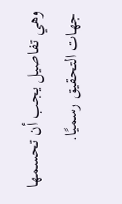وهي تفاصيل يجب أن تحسمها جهات التحقيق رسميًا.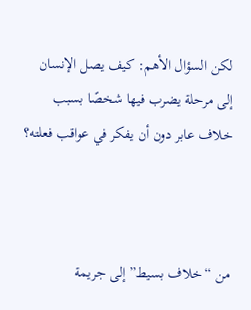لكن السؤال الأهم: كيف يصل الإنسان إلى مرحلة يضرب فيها شخصًا بسبب خلاف عابر دون أن يفكر في عواقب فعلته؟



من “خلاف بسيط” إلى جريمة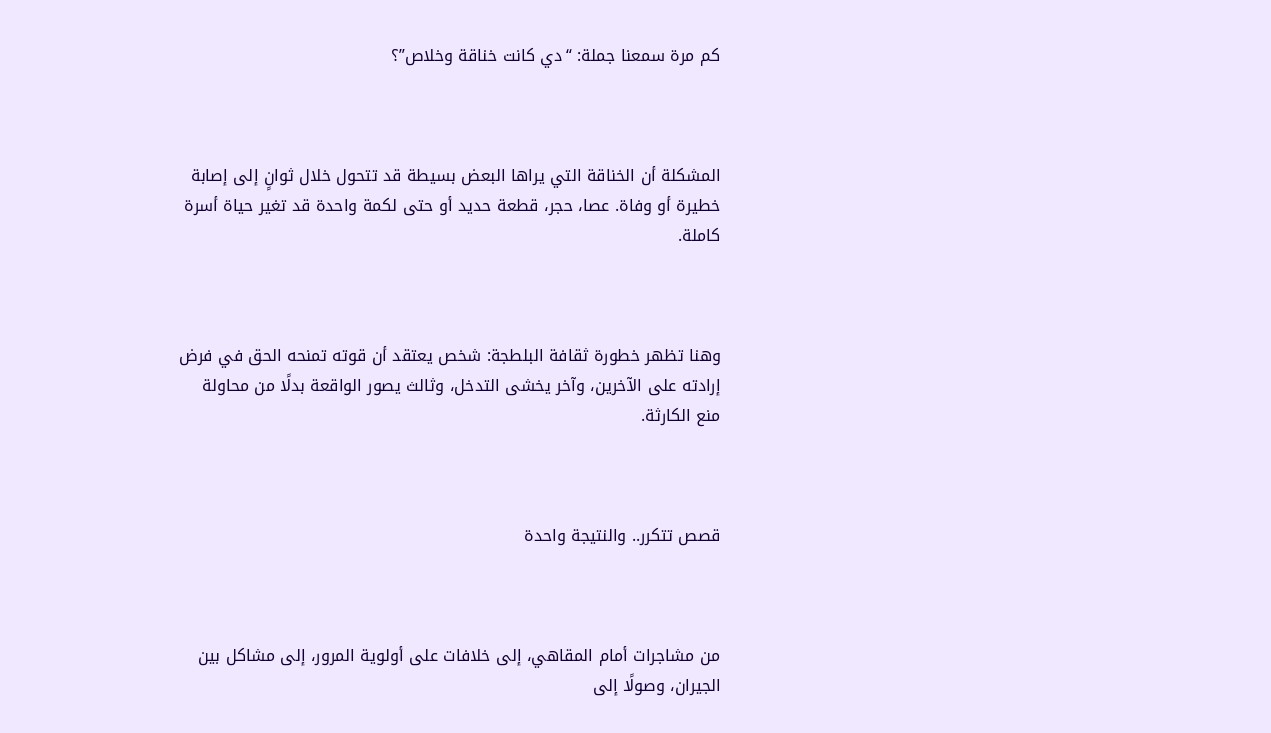كم مرة سمعنا جملة: “دي كانت خناقة وخلاص”؟



المشكلة أن الخناقة التي يراها البعض بسيطة قد تتحول خلال ثوانٍ إلى إصابة خطيرة أو وفاة. عصا، حجر، قطعة حديد أو حتى لكمة واحدة قد تغير حياة أسرة كاملة.



وهنا تظهر خطورة ثقافة البلطجة: شخص يعتقد أن قوته تمنحه الحق في فرض إرادته على الآخرين، وآخر يخشى التدخل، وثالث يصور الواقعة بدلًا من محاولة منع الكارثة.



قصص تتكرر.. والنتيجة واحدة



من مشاجرات أمام المقاهي، إلى خلافات على أولوية المرور، إلى مشاكل بين الجيران، وصولًا إلى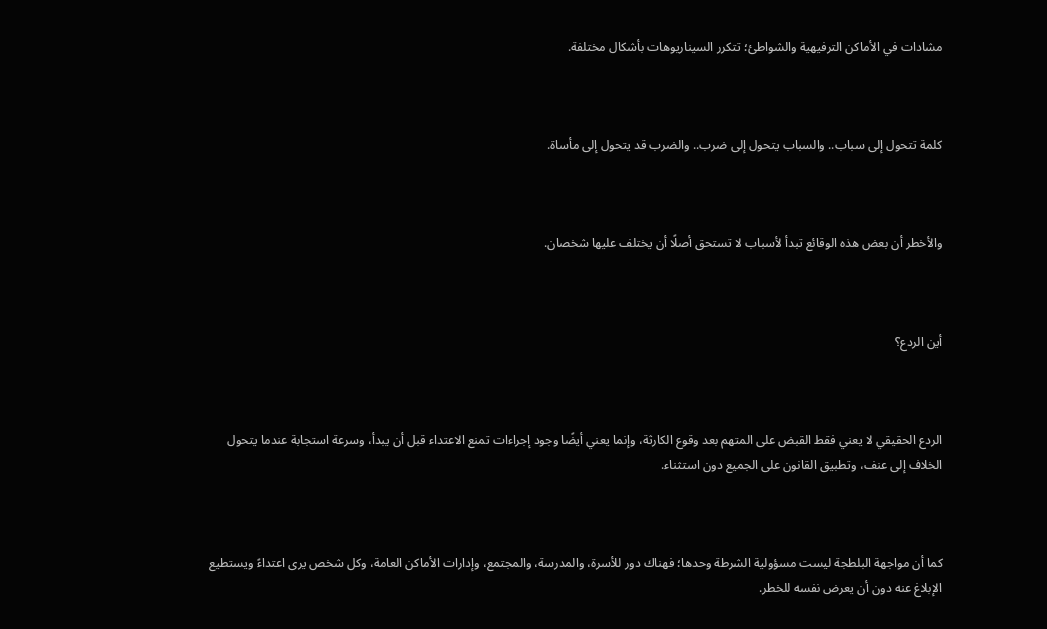مشادات في الأماكن الترفيهية والشواطئ؛ تتكرر السيناريوهات بأشكال مختلفة.



كلمة تتحول إلى سباب.. والسباب يتحول إلى ضرب.. والضرب قد يتحول إلى مأساة.



والأخطر أن بعض هذه الوقائع تبدأ لأسباب لا تستحق أصلًا أن يختلف عليها شخصان.



أين الردع؟



الردع الحقيقي لا يعني فقط القبض على المتهم بعد وقوع الكارثة، وإنما يعني أيضًا وجود إجراءات تمنع الاعتداء قبل أن يبدأ، وسرعة استجابة عندما يتحول الخلاف إلى عنف، وتطبيق القانون على الجميع دون استثناء.



كما أن مواجهة البلطجة ليست مسؤولية الشرطة وحدها؛ فهناك دور للأسرة، والمدرسة، والمجتمع، وإدارات الأماكن العامة، وكل شخص يرى اعتداءً ويستطيع الإبلاغ عنه دون أن يعرض نفسه للخطر.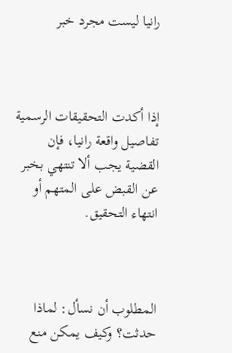رانيا ليست مجرد خبر



إذا أكدت التحقيقات الرسمية تفاصيل واقعة رانيا، فإن القضية يجب ألا تنتهي بخبر عن القبض على المتهم أو انتهاء التحقيق.



المطلوب أن نسأل: لماذا حدثت؟ وكيف يمكن منع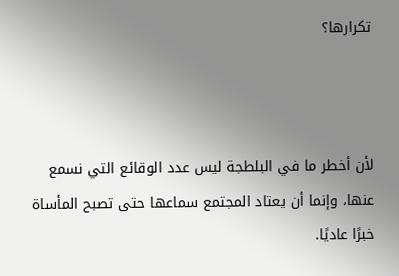تكرارها؟



لأن أخطر ما في البلطجة ليس عدد الوقائع التي نسمع عنها، وإنما أن يعتاد المجتمع سماعها حتى تصبح المأساة خبرًا عاديًا.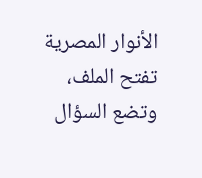الأنوار المصرية تفتح الملف، وتضع السؤال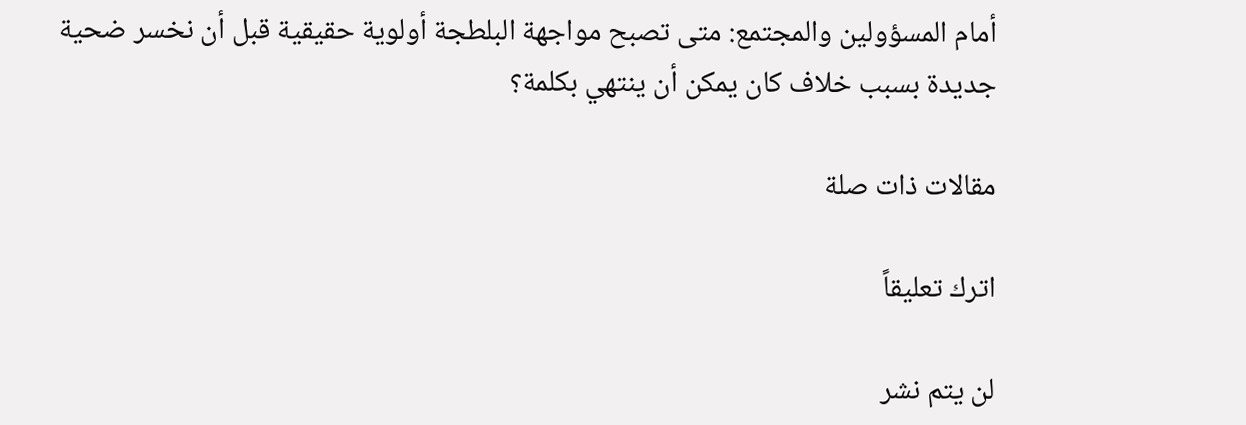أمام المسؤولين والمجتمع: متى تصبح مواجهة البلطجة أولوية حقيقية قبل أن نخسر ضحية جديدة بسبب خلاف كان يمكن أن ينتهي بكلمة؟

مقالات ذات صلة

اترك تعليقاً

لن يتم نشر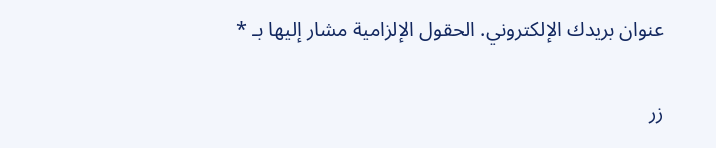عنوان بريدك الإلكتروني. الحقول الإلزامية مشار إليها بـ *

زر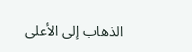الذهاب إلى الأعلى